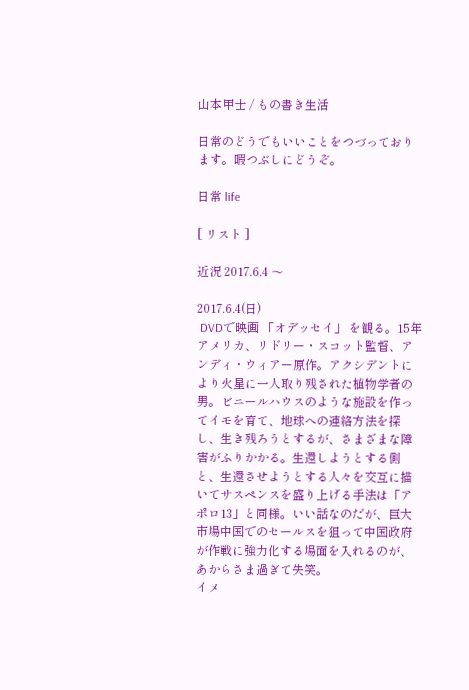山本甲士 / もの書き生活

日常のどうでもいいことをつづっております。暇つぶしにどうぞ。

日常 life

[ リスト ]

近況 2017.6.4 〜

2017.6.4(日)
 DVDで映画 「オデッセイ」 を観る。15年アメリカ、リドリー・スコット監督、アンディ・ウィアー原作。アクシデントにより火星に一人取り残された植物学者の男。ビニールハウスのような施設を作ってイモを育て、地球への連絡方法を探し、生き残ろうとするが、さまざまな障害がふりかかる。生還しようとする側と、生還させようとする人々を交互に描いてサスペンスを盛り上げる手法は「アポロ13」と同様。いい話なのだが、巨大市場中国でのセールスを狙って中国政府が作戦に強力化する場面を入れるのが、あからさま過ぎて失笑。
イメ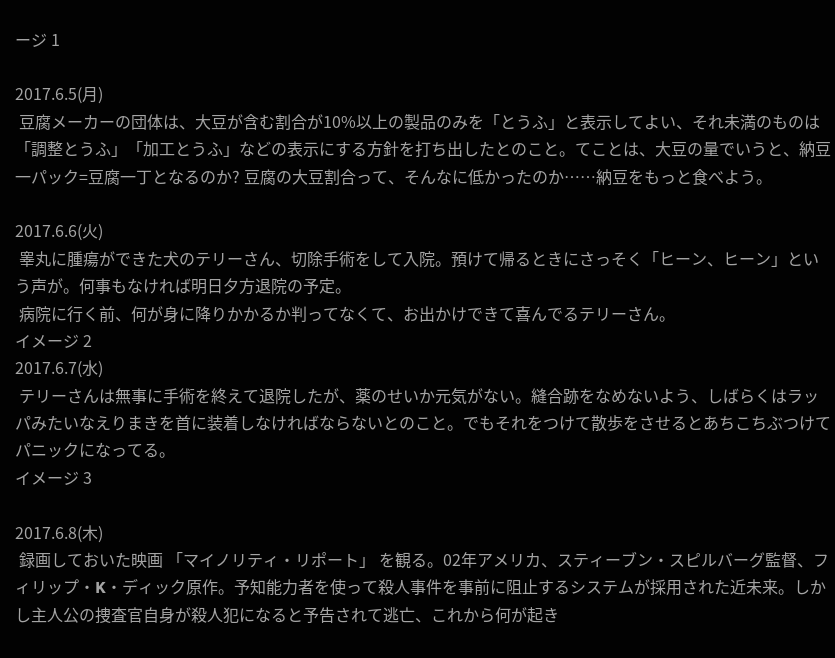ージ 1

2017.6.5(月)
 豆腐メーカーの団体は、大豆が含む割合が10%以上の製品のみを「とうふ」と表示してよい、それ未満のものは「調整とうふ」「加工とうふ」などの表示にする方針を打ち出したとのこと。てことは、大豆の量でいうと、納豆一パック=豆腐一丁となるのか? 豆腐の大豆割合って、そんなに低かったのか……納豆をもっと食べよう。

2017.6.6(火)
 睾丸に腫瘍ができた犬のテリーさん、切除手術をして入院。預けて帰るときにさっそく「ヒーン、ヒーン」という声が。何事もなければ明日夕方退院の予定。
 病院に行く前、何が身に降りかかるか判ってなくて、お出かけできて喜んでるテリーさん。
イメージ 2
2017.6.7(水)
 テリーさんは無事に手術を終えて退院したが、薬のせいか元気がない。縫合跡をなめないよう、しばらくはラッパみたいなえりまきを首に装着しなければならないとのこと。でもそれをつけて散歩をさせるとあちこちぶつけてパニックになってる。
イメージ 3

2017.6.8(木)
 録画しておいた映画 「マイノリティ・リポート」 を観る。02年アメリカ、スティーブン・スピルバーグ監督、フィリップ・K・ディック原作。予知能力者を使って殺人事件を事前に阻止するシステムが採用された近未来。しかし主人公の捜査官自身が殺人犯になると予告されて逃亡、これから何が起き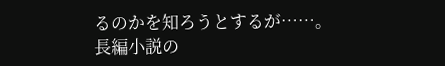るのかを知ろうとするが……。長編小説の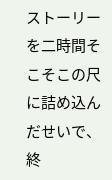ストーリーを二時間そこそこの尺に詰め込んだせいで、終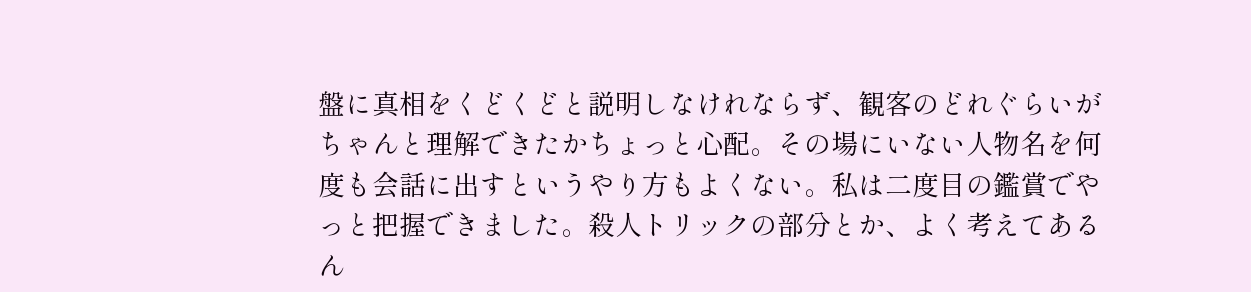盤に真相をくどくどと説明しなけれならず、観客のどれぐらいがちゃんと理解できたかちょっと心配。その場にいない人物名を何度も会話に出すというやり方もよくない。私は二度目の鑑賞でやっと把握できました。殺人トリックの部分とか、よく考えてあるん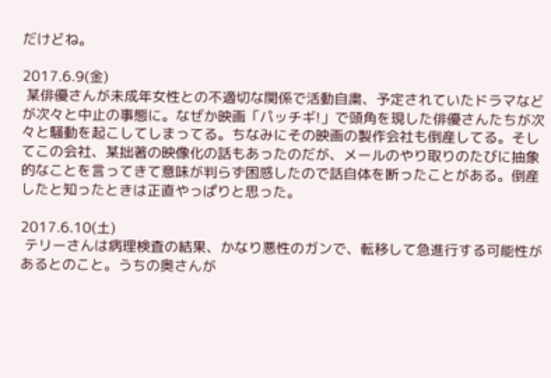だけどね。

2017.6.9(金)
 某俳優さんが未成年女性との不適切な関係で活動自粛、予定されていたドラマなどが次々と中止の事態に。なぜか映画「パッチギ!」で頭角を現した俳優さんたちが次々と騒動を起こしてしまってる。ちなみにその映画の製作会社も倒産してる。そしてこの会社、某拙著の映像化の話もあったのだが、メールのやり取りのたびに抽象的なことを言ってきて意味が判らず困惑したので話自体を断ったことがある。倒産したと知ったときは正直やっぱりと思った。

2017.6.10(土)
 テリーさんは病理検査の結果、かなり悪性のガンで、転移して急進行する可能性があるとのこと。うちの奥さんが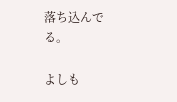落ち込んでる。

よしも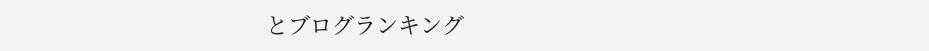とブログランキング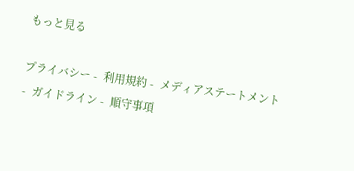もっと見る

プライバシー -  利用規約 -  メディアステートメント -  ガイドライン -  順守事項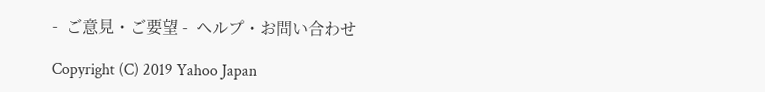-  ご意見・ご要望 -  ヘルプ・お問い合わせ

Copyright (C) 2019 Yahoo Japan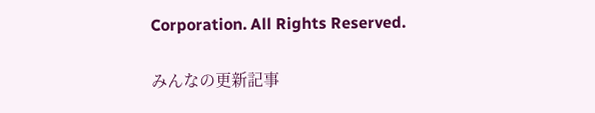Corporation. All Rights Reserved.

みんなの更新記事